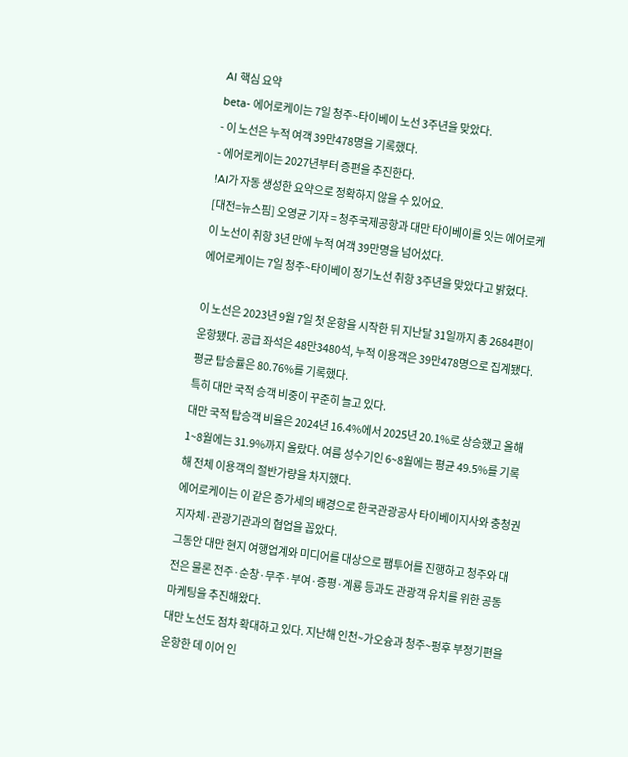AI 핵심 요약
beta- 에어로케이는 7일 청주~타이베이 노선 3주년을 맞았다.
- 이 노선은 누적 여객 39만478명을 기록했다.
- 에어로케이는 2027년부터 증편을 추진한다.
!AI가 자동 생성한 요약으로 정확하지 않을 수 있어요.
[대전=뉴스핌] 오영균 기자 = 청주국제공항과 대만 타이베이를 잇는 에어로케이 노선이 취항 3년 만에 누적 여객 39만명을 넘어섰다.
에어로케이는 7일 청주~타이베이 정기노선 취항 3주년을 맞았다고 밝혔다.

이 노선은 2023년 9월 7일 첫 운항을 시작한 뒤 지난달 31일까지 총 2684편이 운항됐다. 공급 좌석은 48만3480석, 누적 이용객은 39만478명으로 집계됐다. 평균 탑승률은 80.76%를 기록했다.
특히 대만 국적 승객 비중이 꾸준히 늘고 있다.
대만 국적 탑승객 비율은 2024년 16.4%에서 2025년 20.1%로 상승했고 올해 1~8월에는 31.9%까지 올랐다. 여름 성수기인 6~8월에는 평균 49.5%를 기록해 전체 이용객의 절반가량을 차지했다.
에어로케이는 이 같은 증가세의 배경으로 한국관광공사 타이베이지사와 충청권 지자체·관광기관과의 협업을 꼽았다.
그동안 대만 현지 여행업계와 미디어를 대상으로 팸투어를 진행하고 청주와 대전은 물론 전주·순창·무주·부여·증평·계룡 등과도 관광객 유치를 위한 공동 마케팅을 추진해왔다.
대만 노선도 점차 확대하고 있다. 지난해 인천~가오슝과 청주~펑후 부정기편을 운항한 데 이어 인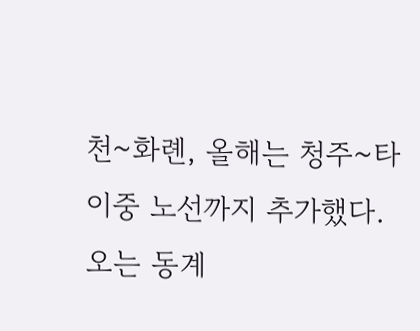천~화롄, 올해는 청주~타이중 노선까지 추가했다.
오는 동계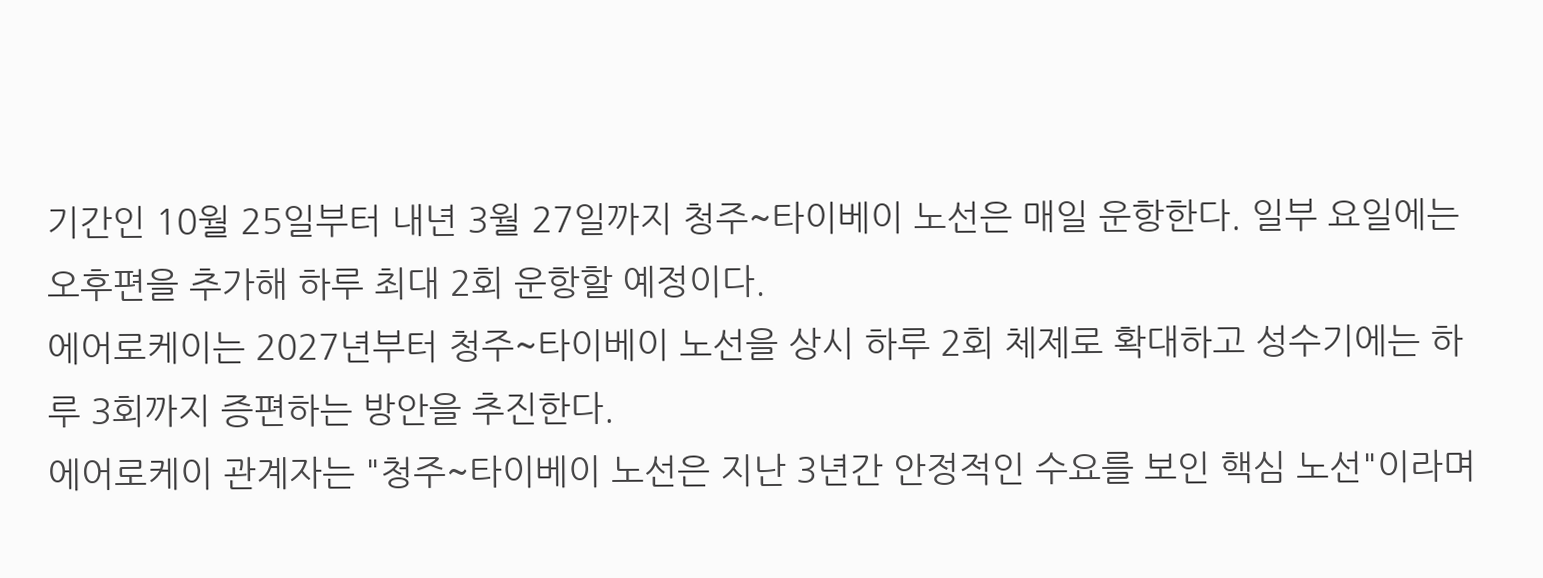기간인 10월 25일부터 내년 3월 27일까지 청주~타이베이 노선은 매일 운항한다. 일부 요일에는 오후편을 추가해 하루 최대 2회 운항할 예정이다.
에어로케이는 2027년부터 청주~타이베이 노선을 상시 하루 2회 체제로 확대하고 성수기에는 하루 3회까지 증편하는 방안을 추진한다.
에어로케이 관계자는 "청주~타이베이 노선은 지난 3년간 안정적인 수요를 보인 핵심 노선"이라며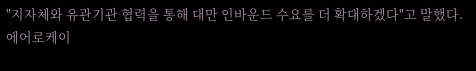"지자체와 유관기관 협력을 통해 대만 인바운드 수요를 더 확대하겠다"고 말했다.
에어로케이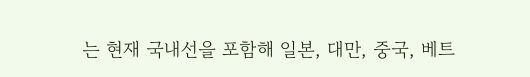는 현재 국내선을 포함해 일본, 대만, 중국, 베트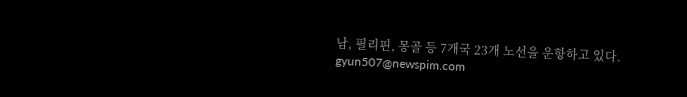남, 필리핀, 몽골 등 7개국 23개 노선을 운항하고 있다.
gyun507@newspim.com